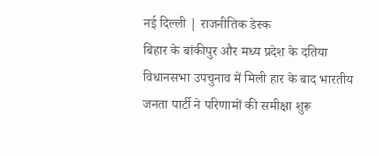नई दिल्ली | राजनीतिक डेस्क
बिहार के बांकीपुर और मध्य प्रदेश के दतिया विधानसभा उपचुनाव में मिली हार के बाद भारतीय जनता पार्टी ने परिणामों की समीक्षा शुरू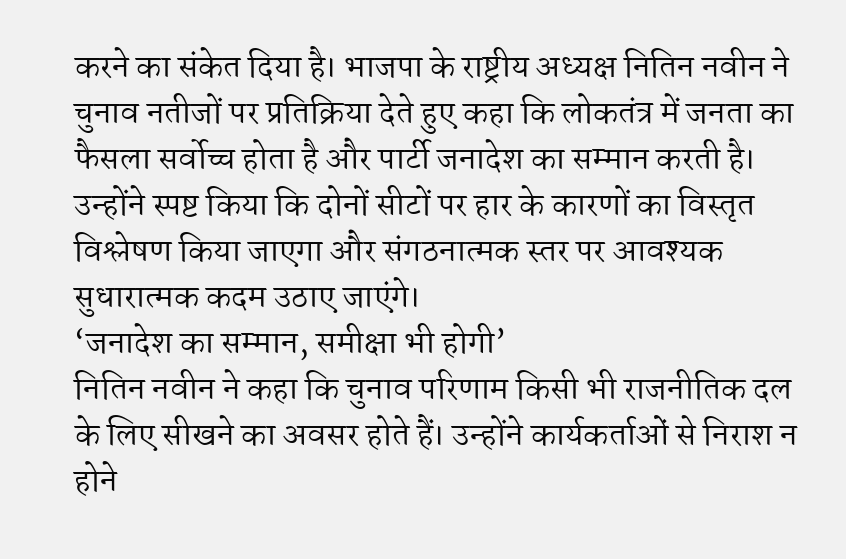करने का संकेत दिया है। भाजपा के राष्ट्रीय अध्यक्ष नितिन नवीन ने चुनाव नतीजों पर प्रतिक्रिया देते हुए कहा कि लोकतंत्र में जनता का फैसला सर्वोच्च होता है और पार्टी जनादेश का सम्मान करती है। उन्होंने स्पष्ट किया कि दोनों सीटों पर हार के कारणों का विस्तृत विश्लेषण किया जाएगा और संगठनात्मक स्तर पर आवश्यक सुधारात्मक कदम उठाए जाएंगे।
‘जनादेश का सम्मान, समीक्षा भी होगी’
नितिन नवीन ने कहा कि चुनाव परिणाम किसी भी राजनीतिक दल के लिए सीखने का अवसर होते हैं। उन्होंने कार्यकर्ताओं से निराश न होने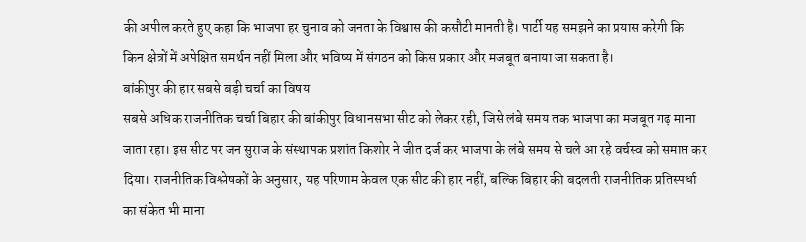की अपील करते हुए कहा कि भाजपा हर चुनाव को जनता के विश्वास की कसौटी मानती है। पार्टी यह समझने का प्रयास करेगी कि किन क्षेत्रों में अपेक्षित समर्थन नहीं मिला और भविष्य में संगठन को किस प्रकार और मजबूत बनाया जा सकता है।
बांकीपुर की हार सबसे बड़ी चर्चा का विषय
सबसे अधिक राजनीतिक चर्चा बिहार की बांकीपुर विधानसभा सीट को लेकर रही, जिसे लंबे समय तक भाजपा का मजबूत गढ़ माना जाता रहा। इस सीट पर जन सुराज के संस्थापक प्रशांत किशोर ने जीत दर्ज कर भाजपा के लंबे समय से चले आ रहे वर्चस्व को समाप्त कर दिया। राजनीतिक विश्लेषकों के अनुसार, यह परिणाम केवल एक सीट की हार नहीं, बल्कि बिहार की बदलती राजनीतिक प्रतिस्पर्धा का संकेत भी माना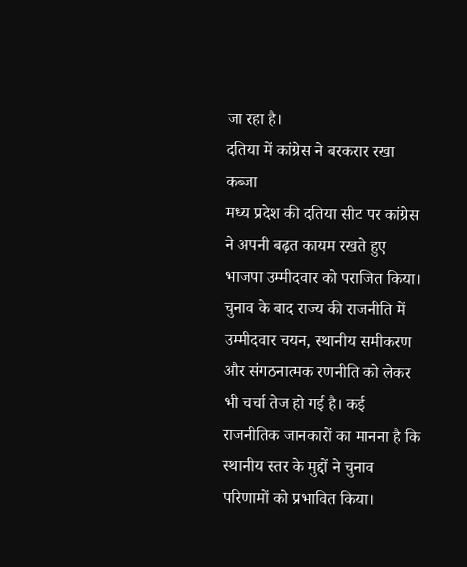जा रहा है।
दतिया में कांग्रेस ने बरकरार रखा कब्जा
मध्य प्रदेश की दतिया सीट पर कांग्रेस ने अपनी बढ़त कायम रखते हुए भाजपा उम्मीदवार को पराजित किया। चुनाव के बाद राज्य की राजनीति में उम्मीदवार चयन, स्थानीय समीकरण और संगठनात्मक रणनीति को लेकर भी चर्चा तेज हो गई है। कई राजनीतिक जानकारों का मानना है कि स्थानीय स्तर के मुद्दों ने चुनाव परिणामों को प्रभावित किया।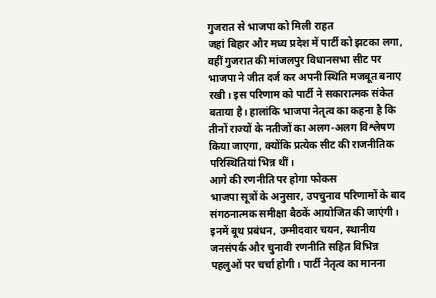गुजरात से भाजपा को मिली राहत
जहां बिहार और मध्य प्रदेश में पार्टी को झटका लगा, वहीं गुजरात की मांजलपुर विधानसभा सीट पर भाजपा ने जीत दर्ज कर अपनी स्थिति मजबूत बनाए रखी। इस परिणाम को पार्टी ने सकारात्मक संकेत बताया है। हालांकि भाजपा नेतृत्व का कहना है कि तीनों राज्यों के नतीजों का अलग-अलग विश्लेषण किया जाएगा, क्योंकि प्रत्येक सीट की राजनीतिक परिस्थितियां भिन्न थीं।
आगे की रणनीति पर होगा फोकस
भाजपा सूत्रों के अनुसार, उपचुनाव परिणामों के बाद संगठनात्मक समीक्षा बैठकें आयोजित की जाएंगी। इनमें बूथ प्रबंधन, उम्मीदवार चयन, स्थानीय जनसंपर्क और चुनावी रणनीति सहित विभिन्न पहलुओं पर चर्चा होगी। पार्टी नेतृत्व का मानना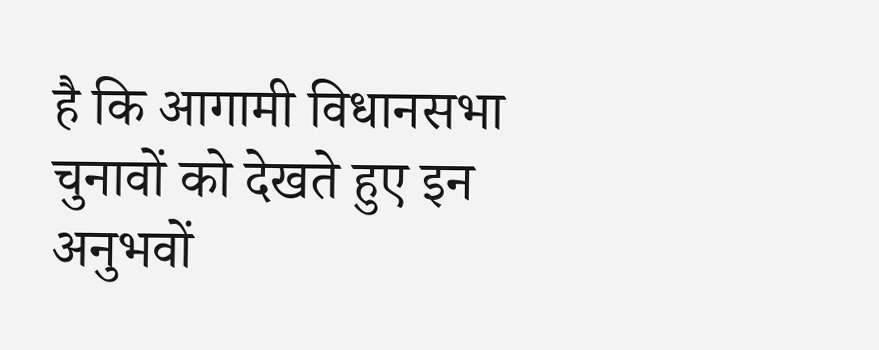है कि आगामी विधानसभा चुनावों को देखते हुए इन अनुभवों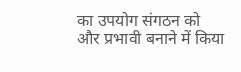का उपयोग संगठन को और प्रभावी बनाने में किया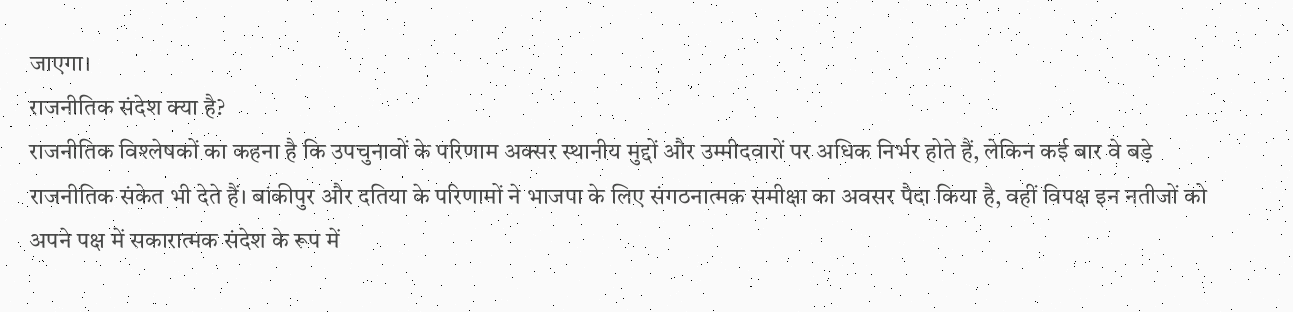जाएगा।
राजनीतिक संदेश क्या है?
राजनीतिक विश्लेषकों का कहना है कि उपचुनावों के परिणाम अक्सर स्थानीय मुद्दों और उम्मीदवारों पर अधिक निर्भर होते हैं, लेकिन कई बार वे बड़े राजनीतिक संकेत भी देते हैं। बांकीपुर और दतिया के परिणामों ने भाजपा के लिए संगठनात्मक समीक्षा का अवसर पैदा किया है, वहीं विपक्ष इन नतीजों को अपने पक्ष में सकारात्मक संदेश के रूप में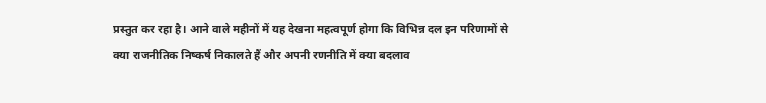प्रस्तुत कर रहा है। आने वाले महीनों में यह देखना महत्वपूर्ण होगा कि विभिन्न दल इन परिणामों से क्या राजनीतिक निष्कर्ष निकालते हैं और अपनी रणनीति में क्या बदलाव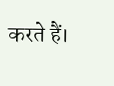करते हैं।